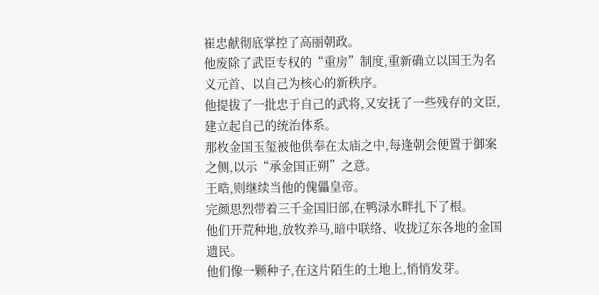崔忠献彻底掌控了高丽朝政。
他废除了武臣专权的“重房”制度,重新确立以国王为名义元首、以自己为核心的新秩序。
他提拔了一批忠于自己的武将,又安抚了一些残存的文臣,建立起自己的统治体系。
那枚金国玉玺被他供奉在太庙之中,每逢朝会便置于御案之侧,以示“承金国正朔”之意。
王晧,则继续当他的傀儡皇帝。
完颜思烈带着三千金国旧部,在鸭渌水畔扎下了根。
他们开荒种地,放牧养马,暗中联络、收拢辽东各地的金国遗民。
他们像一颗种子,在这片陌生的土地上,悄悄发芽。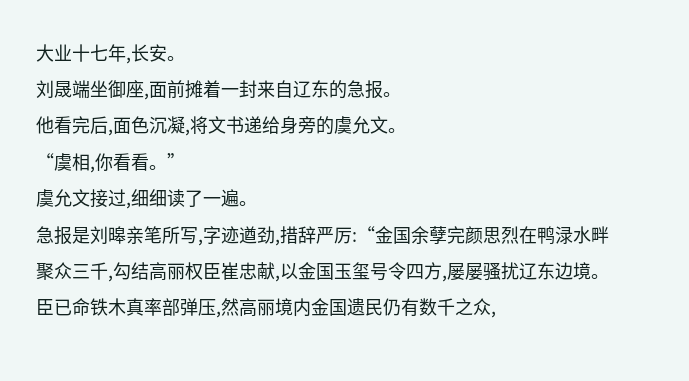大业十七年,长安。
刘晟端坐御座,面前摊着一封来自辽东的急报。
他看完后,面色沉凝,将文书递给身旁的虞允文。
“虞相,你看看。”
虞允文接过,细细读了一遍。
急报是刘暤亲笔所写,字迹遒劲,措辞严厉:“金国余孽完颜思烈在鸭渌水畔聚众三千,勾结高丽权臣崔忠献,以金国玉玺号令四方,屡屡骚扰辽东边境。臣已命铁木真率部弹压,然高丽境内金国遗民仍有数千之众,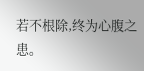若不根除,终为心腹之患。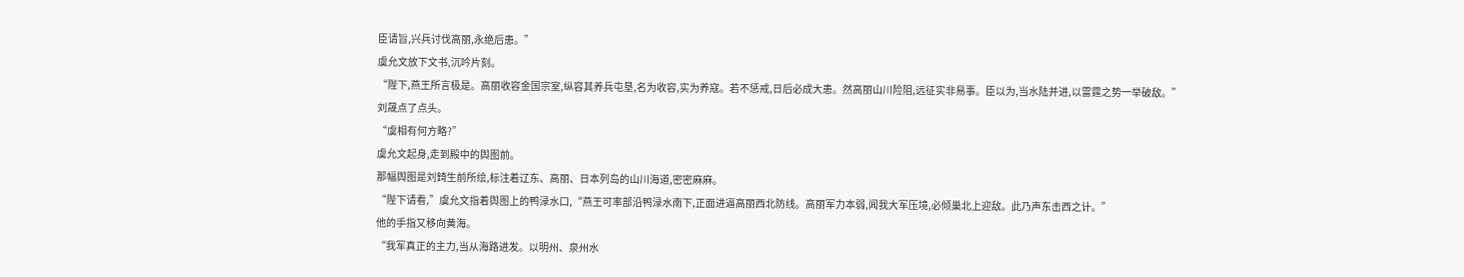臣请旨,兴兵讨伐高丽,永绝后患。”
虞允文放下文书,沉吟片刻。
“陛下,燕王所言极是。高丽收容金国宗室,纵容其养兵屯垦,名为收容,实为养寇。若不惩戒,日后必成大患。然高丽山川险阻,远征实非易事。臣以为,当水陆并进,以雷霆之势一举破敌。”
刘晟点了点头。
“虞相有何方略?”
虞允文起身,走到殿中的舆图前。
那幅舆图是刘錡生前所绘,标注着辽东、高丽、日本列岛的山川海道,密密麻麻。
“陛下请看,”虞允文指着舆图上的鸭渌水口,“燕王可率部沿鸭渌水南下,正面进逼高丽西北防线。高丽军力本弱,闻我大军压境,必倾巢北上迎敌。此乃声东击西之计。”
他的手指又移向黄海。
“我军真正的主力,当从海路进发。以明州、泉州水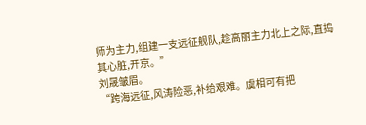师为主力,组建一支远征舰队,趁高丽主力北上之际,直捣其心脏,开京。”
刘晟皱眉。
“跨海远征,风涛险恶,补给艰难。虞相可有把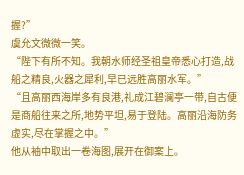握?”
虞允文微微一笑。
“陛下有所不知。我朝水师经圣祖皇帝悉心打造,战船之精良,火器之犀利,早已远胜高丽水军。”
“且高丽西海岸多有良港,礼成江碧澜亭一带,自古便是商船往来之所,地势平坦,易于登陆。高丽沿海防务虚实,尽在掌握之中。”
他从袖中取出一卷海图,展开在御案上。